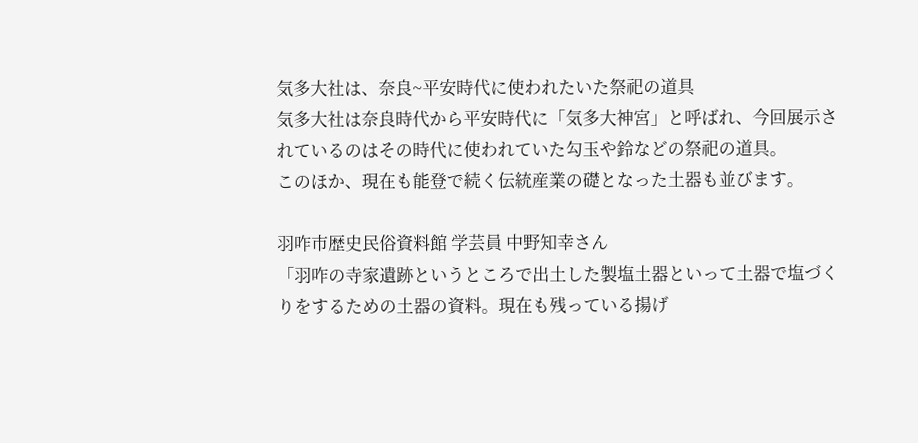気多大社は、奈良~平安時代に使われたいた祭祀の道具
気多大社は奈良時代から平安時代に「気多大神宮」と呼ばれ、今回展示されているのはその時代に使われていた勾玉や鈴などの祭祀の道具。
このほか、現在も能登で続く伝統産業の礎となった土器も並びます。

羽咋市歴史民俗資料館 学芸員 中野知幸さん
「羽咋の寺家遺跡というところで出土した製塩土器といって土器で塩づくりをするための土器の資料。現在も残っている揚げ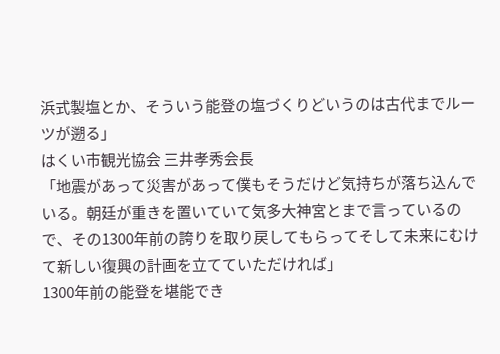浜式製塩とか、そういう能登の塩づくりどいうのは古代までルーツが遡る」
はくい市観光協会 三井孝秀会長
「地震があって災害があって僕もそうだけど気持ちが落ち込んでいる。朝廷が重きを置いていて気多大神宮とまで言っているので、その1300年前の誇りを取り戻してもらってそして未来にむけて新しい復興の計画を立てていただければ」
1300年前の能登を堪能でき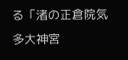る「渚の正倉院気多大神宮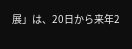展」は、20日から来年2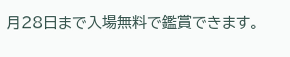月28日まで入場無料で鑑賞できます。